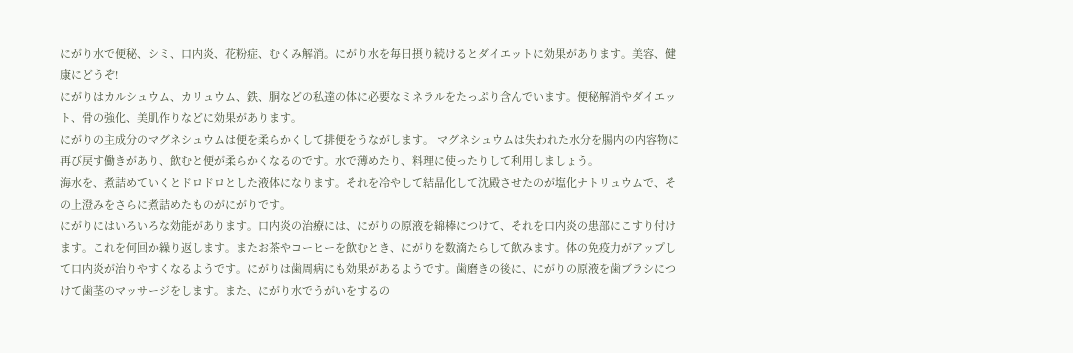にがり水で便秘、シミ、口内炎、花粉症、むくみ解消。にがり水を毎日摂り続けるとダイエットに効果があります。美容、健康にどうぞ!
にがりはカルシュウム、カリュウム、鉄、胴などの私達の体に必要なミネラルをたっぷり含んでいます。便秘解消やダイエット、骨の強化、美肌作りなどに効果があります。
にがりの主成分のマグネシュウムは便を柔らかくして排便をうながします。 マグネシュウムは失われた水分を腸内の内容物に再び戻す働きがあり、飲むと便が柔らかくなるのです。水で薄めたり、料理に使ったりして利用しましょう。
海水を、煮詰めていくとドロドロとした液体になります。それを冷やして結晶化して沈殿させたのが塩化ナトリュウムで、その上澄みをさらに煮詰めたものがにがりです。
にがりにはいろいろな効能があります。口内炎の治療には、にがりの原液を綿棒につけて、それを口内炎の患部にこすり付けます。これを何回か繰り返します。またお茶やコーヒーを飲むとき、にがりを数滴たらして飲みます。体の免疫力がアップして口内炎が治りやすくなるようです。にがりは歯周病にも効果があるようです。歯磨きの後に、にがりの原液を歯ブラシにつけて歯茎のマッサージをします。また、にがり水でうがいをするの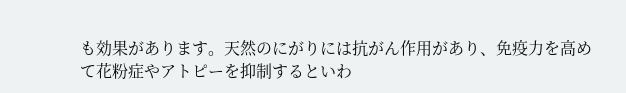も効果があります。天然のにがりには抗がん作用があり、免疫力を高めて花粉症やアトピーを抑制するといわ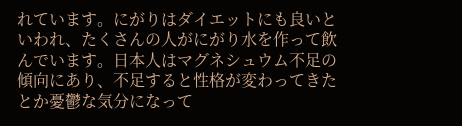れています。にがりはダイエットにも良いといわれ、たくさんの人がにがり水を作って飲んでいます。日本人はマグネシュウム不足の傾向にあり、不足すると性格が変わってきたとか憂鬱な気分になって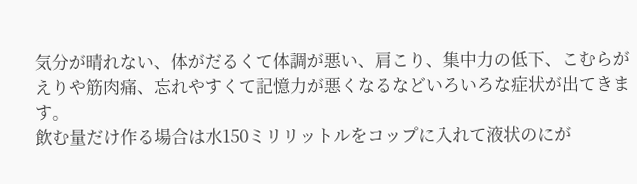気分が晴れない、体がだるくて体調が悪い、肩こり、集中力の低下、こむらがえりや筋肉痛、忘れやすくて記憶力が悪くなるなどいろいろな症状が出てきます。
飲む量だけ作る場合は水150ミリリットルをコップに入れて液状のにが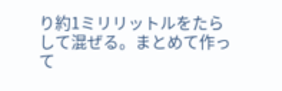り約1ミリリットルをたらして混ぜる。まとめて作って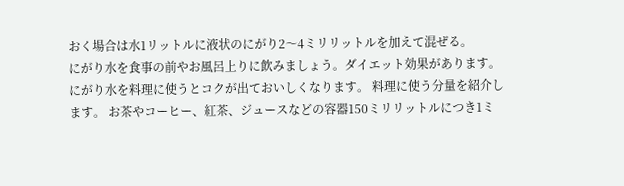おく場合は水1リットルに液状のにがり2〜4ミリリットルを加えて混ぜる。
にがり水を食事の前やお風呂上りに飲みましょう。ダイエット効果があります。
にがり水を料理に使うとコクが出ておいしくなります。 料理に使う分量を紹介します。 お茶やコーヒー、紅茶、ジュースなどの容器150ミリリットルにつき1ミ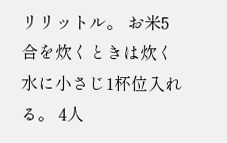リリットル。 お米5合を炊くときは炊く水に小さじ1杯位入れる。 4人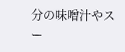分の味噌汁やスー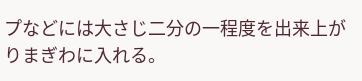プなどには大さじ二分の一程度を出来上がりまぎわに入れる。